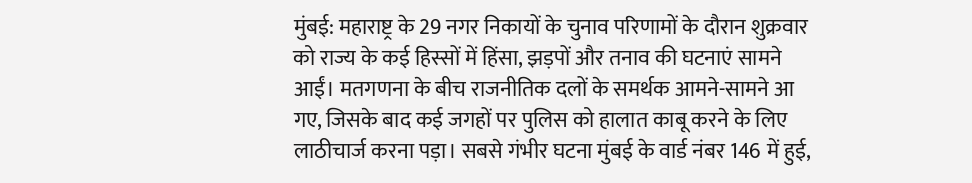मुंबई: महाराष्ट्र के 29 नगर निकायों के चुनाव परिणामों के दौरान शुक्रवार को राज्य के कई हिस्सों में हिंसा, झड़पों और तनाव की घटनाएं सामने आईं। मतगणना के बीच राजनीतिक दलों के समर्थक आमने-सामने आ गए, जिसके बाद कई जगहों पर पुलिस को हालात काबू करने के लिए लाठीचार्ज करना पड़ा। सबसे गंभीर घटना मुंबई के वार्ड नंबर 146 में हुई,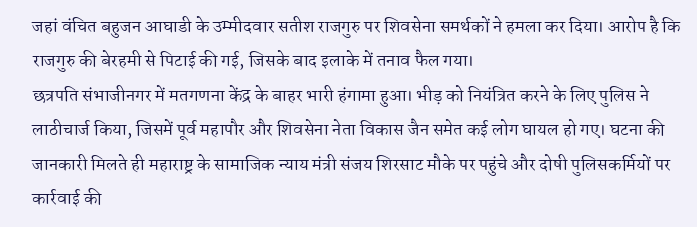जहां वंचित बहुजन आघाडी के उम्मीदवार सतीश राजगुरु पर शिवसेना समर्थकों ने हमला कर दिया। आरोप है कि राजगुरु की बेरहमी से पिटाई की गई, जिसके बाद इलाके में तनाव फैल गया।
छत्रपति संभाजीनगर में मतगणना केंद्र के बाहर भारी हंगामा हुआ। भीड़ को नियंत्रित करने के लिए पुलिस ने लाठीचार्ज किया, जिसमें पूर्व महापौर और शिवसेना नेता विकास जैन समेत कई लोग घायल हो गए। घटना की जानकारी मिलते ही महाराष्ट्र के सामाजिक न्याय मंत्री संजय शिरसाट मौके पर पहुंचे और दोषी पुलिसकर्मियों पर कार्रवाई की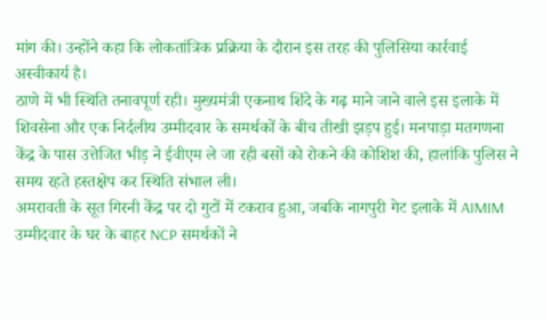मांग की। उन्होंने कहा कि लोकतांत्रिक प्रक्रिया के दौरान इस तरह की पुलिसिया कार्रवाई अस्वीकार्य है।
ठाणे में भी स्थिति तनावपूर्ण रही। मुख्यमंत्री एकनाथ शिंदे के गढ़ माने जाने वाले इस इलाके में शिवसेना और एक निर्दलीय उम्मीदवार के समर्थकों के बीच तीखी झड़प हुई। मनपाड़ा मतगणना केंद्र के पास उत्तेजित भीड़ ने ईवीएम ले जा रही बसों को रोकने की कोशिश की, हालांकि पुलिस ने समय रहते हस्तक्षेप कर स्थिति संभाल ली।
अमरावती के सूत गिरनी केंद्र पर दो गुटों में टकराव हुआ, जबकि नागपुरी गेट इलाके में AIMIM उम्मीदवार के घर के बाहर NCP समर्थकों ने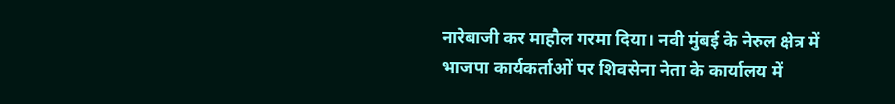नारेबाजी कर माहौल गरमा दिया। नवी मुंबई के नेरुल क्षेत्र में भाजपा कार्यकर्ताओं पर शिवसेना नेता के कार्यालय में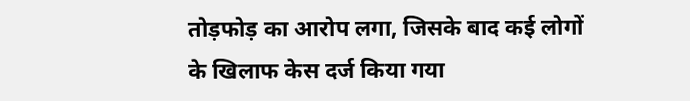तोड़फोड़ का आरोप लगा, जिसके बाद कई लोगों के खिलाफ केस दर्ज किया गया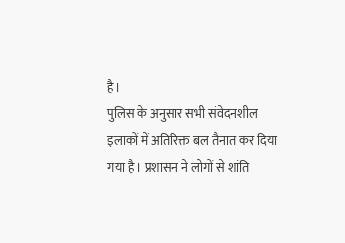है।
पुलिस के अनुसार सभी संवेदनशील इलाकों में अतिरिक्त बल तैनात कर दिया गया है। प्रशासन ने लोगों से शांति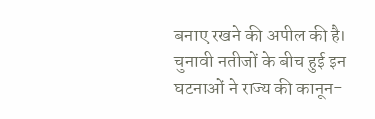बनाए रखने की अपील की है। चुनावी नतीजों के बीच हुई इन घटनाओं ने राज्य की कानून-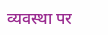व्यवस्था पर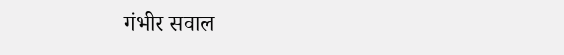गंभीर सवाल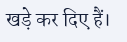खड़े कर दिए हैं।